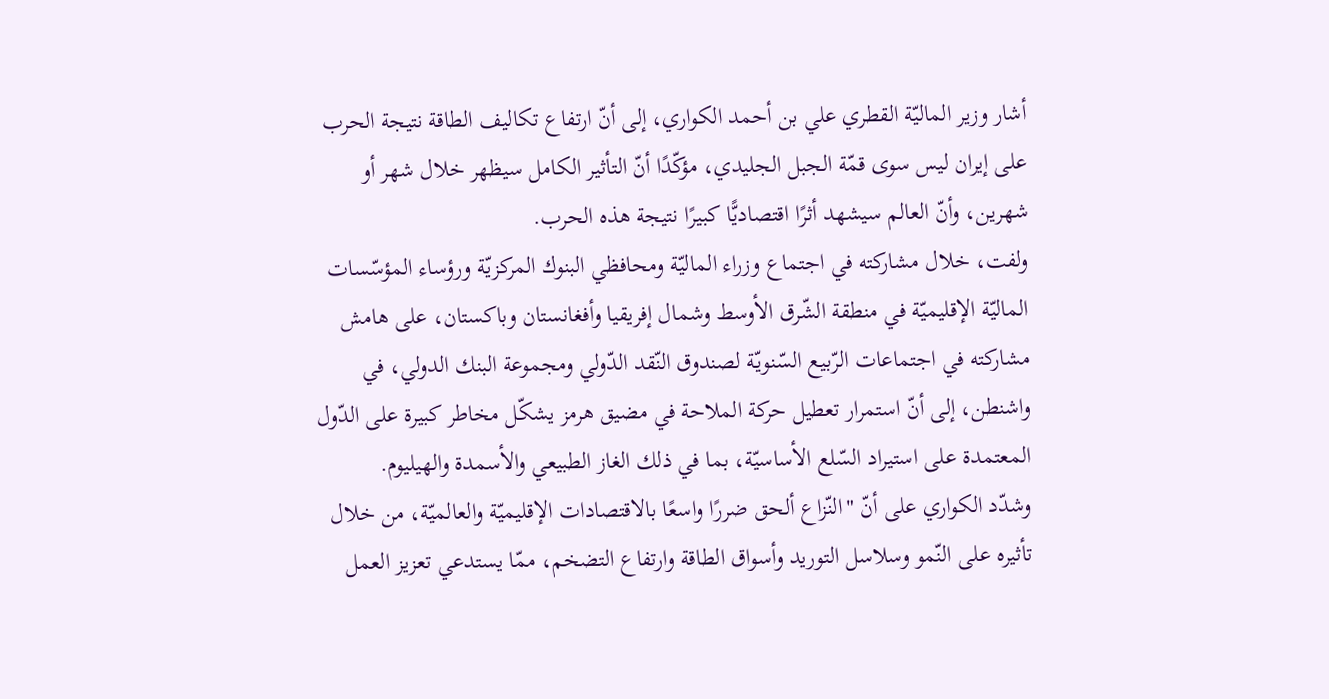أشار وزير الماليّة القطري علي بن أحمد الكواري، إلى أنّ ارتفاع تكاليف الطاقة نتيجة الحرب على إيران ليس سوى قمّة الجبل الجليدي، مؤكّدًا أنّ التأثير الكامل سيظهر خلال شهر أو شهرين، وأنّ العالم سيشهد أثرًا اقتصاديًّا كبيرًا نتيجة هذه الحرب.
ولفت، خلال مشاركته في اجتماع وزراء الماليّة ومحافظي البنوك المركزيّة ورؤساء المؤسّسات الماليّة الإقليميّة في منطقة الشّرق الأوسط وشمال إفريقيا وأفغانستان وباكستان، على هامش مشاركته في اجتماعات الرّبيع السّنويّة لصندوق النّقد الدّولي ومجموعة البنك الدولي، في واشنطن، إلى أنّ استمرار تعطيل حركة الملاحة في مضيق هرمز يشكّل مخاطر كبيرة على الدّول المعتمدة على استيراد السّلع الأساسيّة، بما في ذلك الغاز الطبيعي والأسمدة والهيليوم.
وشدّد الكواري على أنّ "النّزاع ألحق ضررًا واسعًا بالاقتصادات الإقليميّة والعالميّة، من خلال تأثيره على النّمو وسلاسل التوريد وأسواق الطاقة وارتفاع التضخم، ممّا يستدعي تعزيز العمل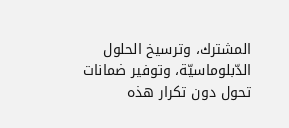المشترك، وترسيخ الحلول الدّبلوماسيّة، وتوفير ضمانات تحول دون تكرار هذه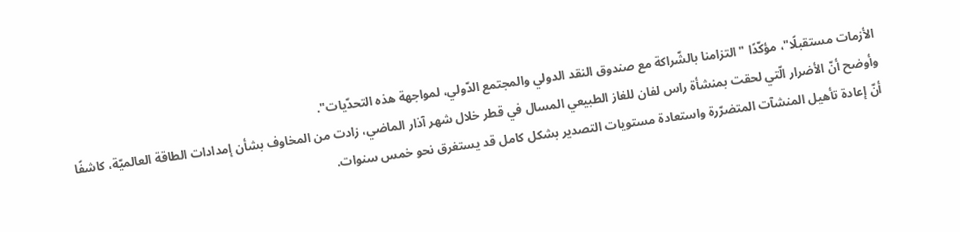الأزمات مستقبلًا"، مؤكّدًا "التزامنا بالشّراكة مع صندوق النقد الدولي والمجتمع الدّولي، لمواجهة هذه التحدّيات".
وأوضح أنّ الأضرار الّتي لحقت بمنشأة راس لفان للغاز الطبيعي المسال في قطر خلال شهر آذار الماضي، زادت من المخاوف بشأن إمدادات الطاقة العالميّة، كاشفًا أنّ إعادة تأهيل المنشآت المتضرّرة واستعادة مستويات التصدير بشكل كامل قد يستغرق نحو خمس سنوات.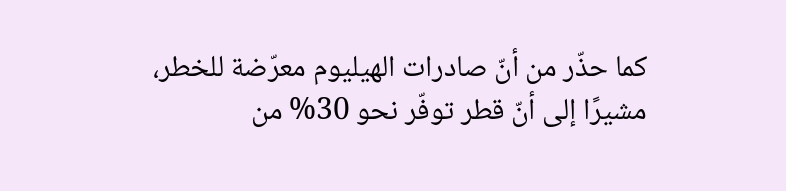كما حذّر من أنّ صادرات الهيليوم معرّضة للخطر، مشيرًا إلى أنّ قطر توفّر نحو 30% من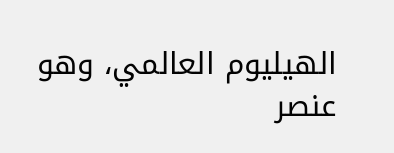الهيليوم العالمي، وهو عنصر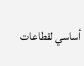أساسي لقطاعات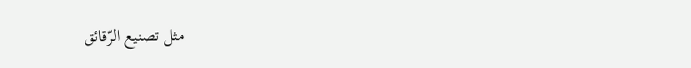مثل تصنيع الرّقائق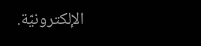الإلكترونيّة.